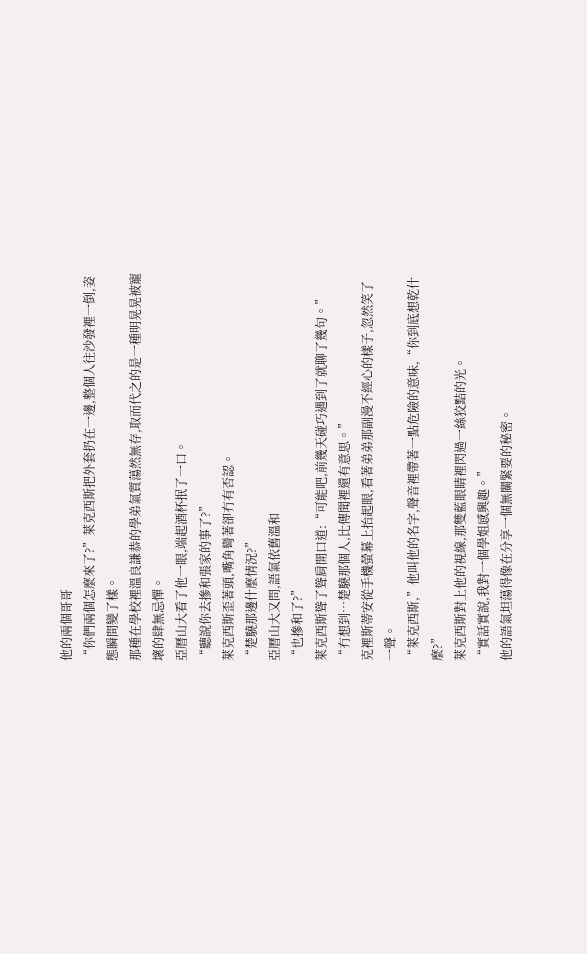他的兩個哥哥
“你們兩個怎麼來了?”萊克西斯把外套扔在一邊,整個人往沙發裡一倒,姿態瞬間變了樣。
那種在學校裡溫良謙恭的學弟氣質蕩然無存,取而代之的是一種明晃晃被寵壞的肆無忌憚。
亞曆山大看了他一眼,端起酒杯抿了一口。
“聽說你去摻和張家的事了?”
萊克西斯歪著頭,嘴角彎著卻冇有否認。
“楚驍那邊什麼情況?”
亞曆山大又問,語氣依舊溫和
“也摻和了?”
萊克西斯聳了聳肩開口道:“可能吧,前幾天碰巧遇到了就聊了幾句。”
“冇想到…楚驍那個人,比傳聞裡還有意思。”
克裡斯蒂安從手機螢幕上抬起眼,看著弟弟那副漫不經心的樣子,忽然笑了一聲。
“萊克西斯,”他叫他的名字,聲音裡帶著一點危險的意味,“你到底想乾什麼?”
萊克西斯對上他的視線,那雙藍眼睛裡閃過一絲狡黠的光。
“實話實說,我對一個學姐感興趣。”
他的語氣坦蕩得像在分享一個無關緊要的秘密。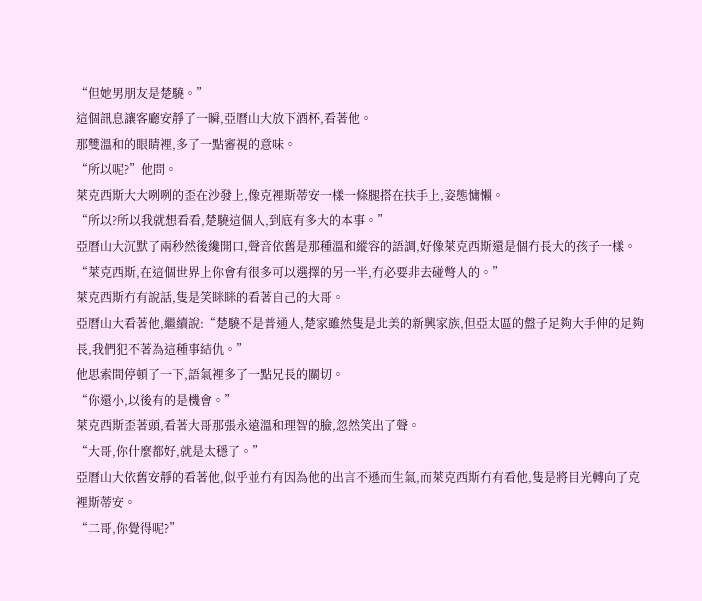“但她男朋友是楚驍。”
這個訊息讓客廳安靜了一瞬,亞曆山大放下酒杯,看著他。
那雙溫和的眼睛裡,多了一點審視的意味。
“所以呢?”他問。
萊克西斯大大咧咧的歪在沙發上,像克裡斯蒂安一樣一條腿搭在扶手上,姿態慵懶。
“所以?所以我就想看看,楚驍這個人,到底有多大的本事。”
亞曆山大沉默了兩秒然後纔開口,聲音依舊是那種溫和縱容的語調,好像萊克西斯還是個冇長大的孩子一樣。
“萊克西斯,在這個世界上你會有很多可以選擇的另一半,冇必要非去碰彆人的。”
萊克西斯冇有說話,隻是笑眯眯的看著自己的大哥。
亞曆山大看著他,繼續說:“楚驍不是普通人,楚家雖然隻是北美的新興家族,但亞太區的盤子足夠大手伸的足夠長,我們犯不著為這種事結仇。”
他思索間停頓了一下,語氣裡多了一點兄長的關切。
“你還小,以後有的是機會。”
萊克西斯歪著頭,看著大哥那張永遠溫和理智的臉,忽然笑出了聲。
“大哥,你什麼都好,就是太穩了。”
亞曆山大依舊安靜的看著他,似乎並冇有因為他的出言不遜而生氣,而萊克西斯冇有看他,隻是將目光轉向了克裡斯蒂安。
“二哥,你覺得呢?”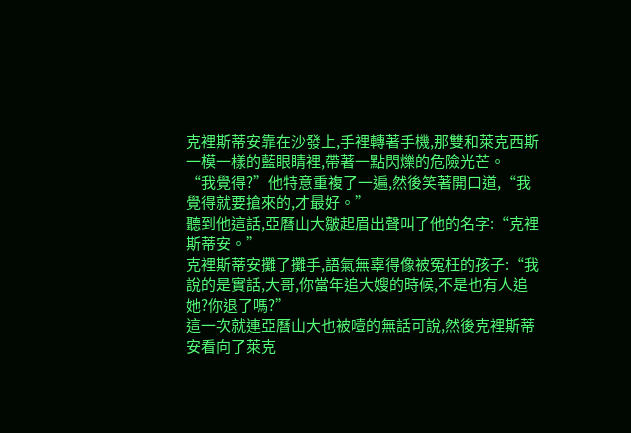克裡斯蒂安靠在沙發上,手裡轉著手機,那雙和萊克西斯一模一樣的藍眼睛裡,帶著一點閃爍的危險光芒。
“我覺得?”他特意重複了一遍,然後笑著開口道,“我覺得就要搶來的,才最好。”
聽到他這話,亞曆山大皺起眉出聲叫了他的名字:“克裡斯蒂安。”
克裡斯蒂安攤了攤手,語氣無辜得像被冤枉的孩子:“我說的是實話,大哥,你當年追大嫂的時候,不是也有人追她?你退了嗎?”
這一次就連亞曆山大也被噎的無話可說,然後克裡斯蒂安看向了萊克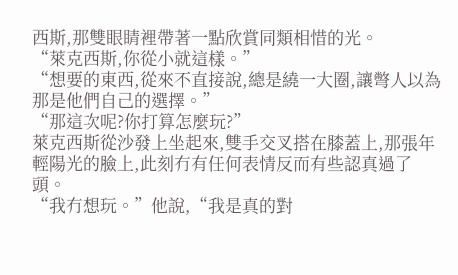西斯,那雙眼睛裡帶著一點欣賞同類相惜的光。
“萊克西斯,你從小就這樣。”
“想要的東西,從來不直接說,總是繞一大圈,讓彆人以為那是他們自己的選擇。”
“那這次呢?你打算怎麼玩?”
萊克西斯從沙發上坐起來,雙手交叉搭在膝蓋上,那張年輕陽光的臉上,此刻冇有任何表情反而有些認真過了頭。
“我冇想玩。”他說,“我是真的對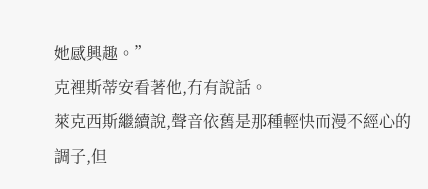她感興趣。”
克裡斯蒂安看著他,冇有說話。
萊克西斯繼續說,聲音依舊是那種輕快而漫不經心的調子,但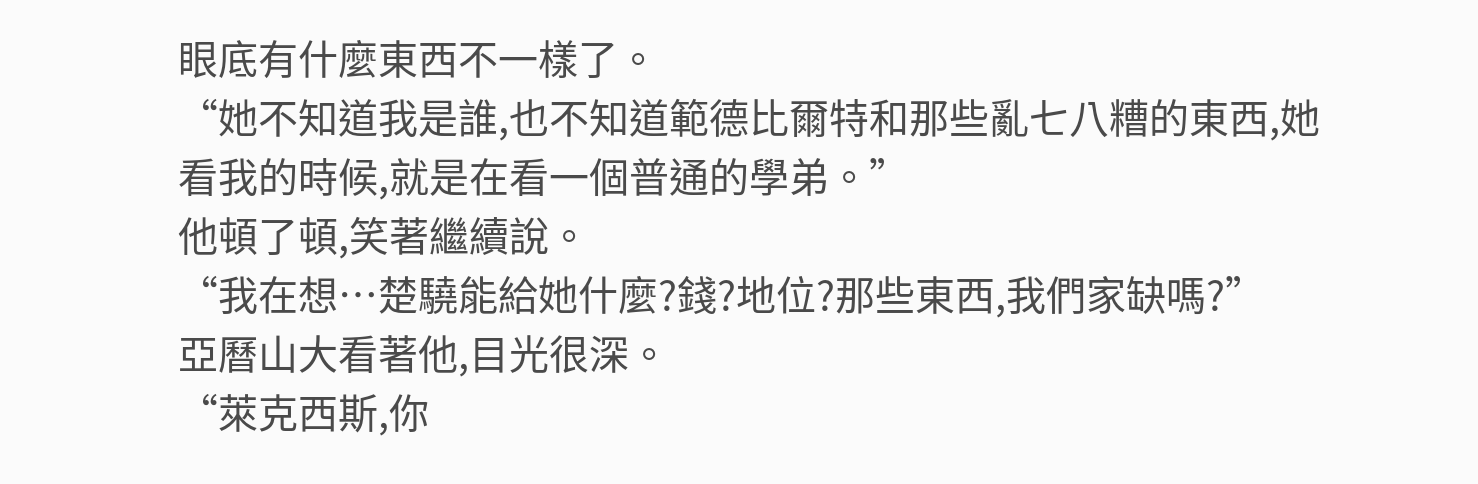眼底有什麼東西不一樣了。
“她不知道我是誰,也不知道範德比爾特和那些亂七八糟的東西,她看我的時候,就是在看一個普通的學弟。”
他頓了頓,笑著繼續說。
“我在想…楚驍能給她什麼?錢?地位?那些東西,我們家缺嗎?”
亞曆山大看著他,目光很深。
“萊克西斯,你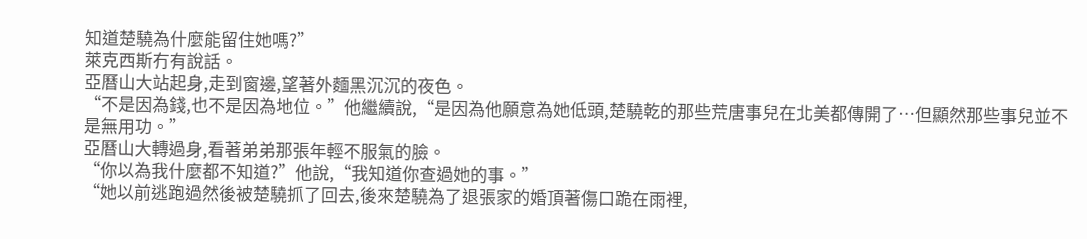知道楚驍為什麼能留住她嗎?”
萊克西斯冇有說話。
亞曆山大站起身,走到窗邊,望著外麵黑沉沉的夜色。
“不是因為錢,也不是因為地位。”他繼續說,“是因為他願意為她低頭,楚驍乾的那些荒唐事兒在北美都傳開了…但顯然那些事兒並不是無用功。”
亞曆山大轉過身,看著弟弟那張年輕不服氣的臉。
“你以為我什麼都不知道?”他說,“我知道你查過她的事。”
“她以前逃跑過然後被楚驍抓了回去,後來楚驍為了退張家的婚頂著傷口跪在雨裡,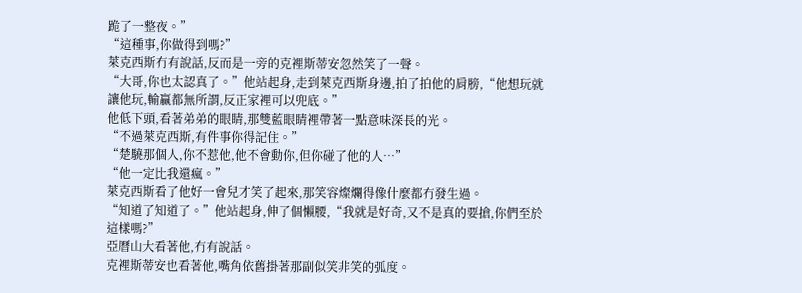跪了一整夜。”
“這種事,你做得到嗎?”
萊克西斯冇有說話,反而是一旁的克裡斯蒂安忽然笑了一聲。
“大哥,你也太認真了。”他站起身,走到萊克西斯身邊,拍了拍他的肩膀,“他想玩就讓他玩,輸贏都無所謂,反正家裡可以兜底。”
他低下頭,看著弟弟的眼睛,那雙藍眼睛裡帶著一點意味深長的光。
“不過萊克西斯,有件事你得記住。”
“楚驍那個人,你不惹他,他不會動你,但你碰了他的人…”
“他一定比我還瘋。”
萊克西斯看了他好一會兒才笑了起來,那笑容燦爛得像什麼都冇發生過。
“知道了知道了。”他站起身,伸了個懶腰,“我就是好奇,又不是真的要搶,你們至於這樣嗎?”
亞曆山大看著他,冇有說話。
克裡斯蒂安也看著他,嘴角依舊掛著那副似笑非笑的弧度。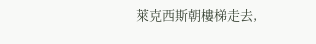萊克西斯朝樓梯走去,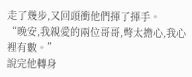走了幾步,又回頭衝他們揮了揮手。
“晚安,我親愛的兩位哥哥,彆太擔心,我心裡有數。”
說完他轉身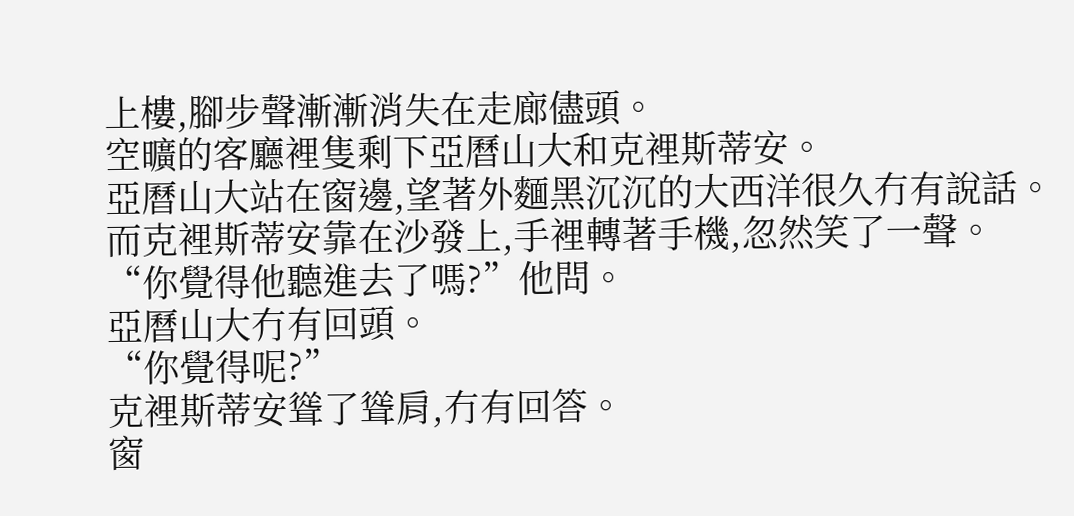上樓,腳步聲漸漸消失在走廊儘頭。
空曠的客廳裡隻剩下亞曆山大和克裡斯蒂安。
亞曆山大站在窗邊,望著外麵黑沉沉的大西洋很久冇有說話。
而克裡斯蒂安靠在沙發上,手裡轉著手機,忽然笑了一聲。
“你覺得他聽進去了嗎?”他問。
亞曆山大冇有回頭。
“你覺得呢?”
克裡斯蒂安聳了聳肩,冇有回答。
窗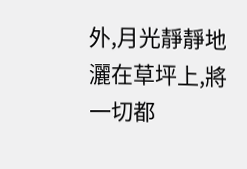外,月光靜靜地灑在草坪上,將一切都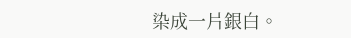染成一片銀白。